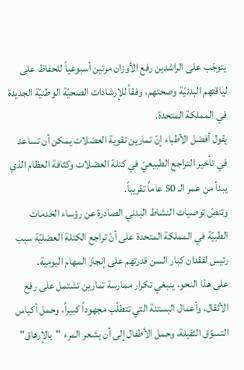يتوجّب على الراشدين رفع الأوزان مرتين أسبوعياً للحفاظ على لياقتهم البدنيّة وصحتهم، وفقاً للإرشادات الصحيّة الوطنيّة الجديدة في المملكة المتحدة.
يقول أفضل الأطباء إنّ تمارين تقوية العضلات يمكن أن تساعد في تأخير التراجع الطبيعيّ في كتلة العضلات وكثافة العظام الذي يبدأ من عمر الـ 50 عاماً تقريباً.
وتنصّ توصيات النشاط البدني الصادرة عن رؤساء الخدمات الطبيّة في المملكة المتحدة على أنّ تراجع الكتلة العضليّة سبب رئيس لفقدان كبار السن قدرتهم على إنجاز المهام اليومية.
على هذا النحو، ينبغي تكرار ممارسة تمارين تشتمل على رفع الأثقال، وأعمال البستنة التي تتطلّب مجهوداً كبيراً، وحمل أكياس التسوّق الثقيلة، وحمل الأطفال إلى أن يشعر المرء "بالإرهاق"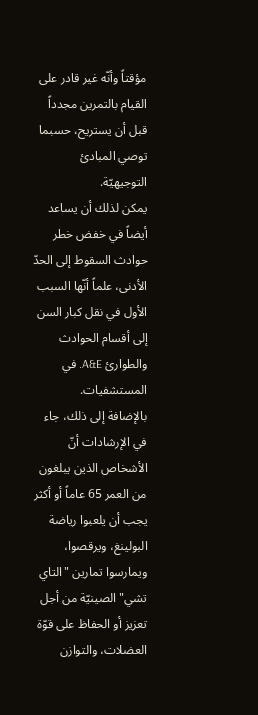مؤقتاً وأنّه غير قادر على القيام بالتمرين مجدداً قبل أن يستريح، حسبما توصي المبادئ التوجيهيّة.
يمكن لذلك أن يساعد أيضاً في خفض خطر حوادث السقوط إلى الحدّ الأدنى، علماً أنّها السبب الأول في نقل كبار السن إلى أقسام الحوادث والطوارئ A&E. في المستشفيات.
بالإضافة إلى ذلك، جاء في الإرشادات أنّ الأشخاص الذين يبلغون من العمر 65 عاماً أو أكثر يجب أن يلعبوا رياضة البولينغ، ويرقصوا، ويمارسوا تمارين "التاي تشي" الصينيّة من أجل تعزيز أو الحفاظ على قوّة العضلات، والتوازن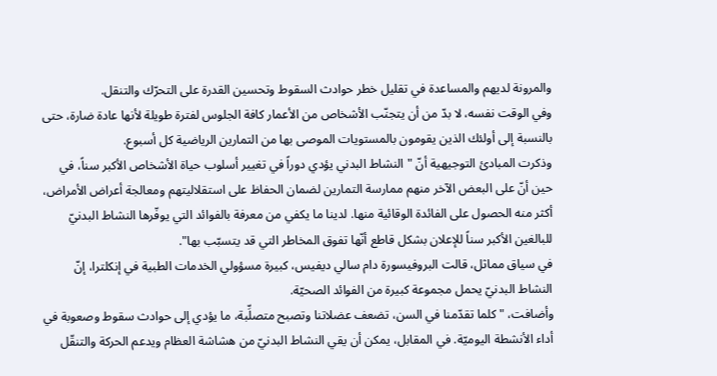والمرونة لديهم والمساعدة في تقليل خطر حوادث السقوط وتحسين القدرة على التحرّك والتنقل.
وفي الوقت نفسه، لا بدّ من أن يتجنّب الأشخاص من الأعمار كافة الجلوس لفترة طويلة لأنها عادة ضارة، حتى بالنسبة إلى أولئك الذين يقومون بالمستويات الموصى بها من التمارين الرياضية كل أسبوع.
وذكرت المبادئ التوجيهية أنّ "النشاط البدني يؤدي دوراً في تغيير أسلوب حياة الأشخاص الأكبر سناً، في حين أنّ على البعض الآخر منهم ممارسة التمارين لضمان الحفاظ على استقلاليتهم ومعالجة أعراض الأمراض، أكثر منه الحصول على الفائدة الوقائية منها. لدينا ما يكفي من معرفة بالفوائد التي يوفّرها النشاط البدنيّ للبالغين الأكبر سناً للإعلان بشكل قاطع أنّها تفوق المخاطر التي قد يتسبّب بها".
في سياق مماثل، قالت البروفيسورة دام سالي ديفيس، كبيرة مسؤولي الخدمات الطبية في إنكلترا، إنّ النشاط البدنيّ يحمل مجموعة كبيرة من الفوائد الصحيّة.
وأضافت، "كلما تقدّمنا في السن، تضعف عضلاتنا وتصبح متصلِّبة، ما يؤدي إلى حوادث سقوط وصعوبة في أداء الأنشطة اليوميّة. في المقابل، يمكن أن يقي النشاط البدنيّ من هشاشة العظام ويدعم الحركة والتنقّل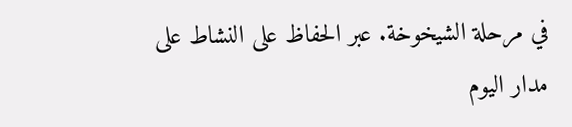في مرحلة الشيخوخة. عبر الحفاظ على النشاط على مدار اليوم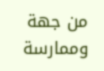من جهة وممارسة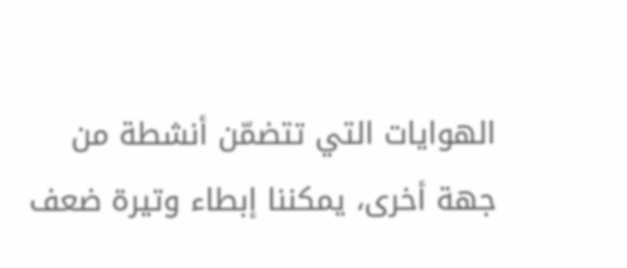الهوايات التي تتضمّن أنشطة من جهة أخرى، يمكننا إبطاء وتيرة ضعف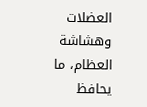العضلات وهشاشة العظام، ما يحافظ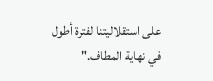على استقلاليتنا لفترة أطول في نهاية المطاف."